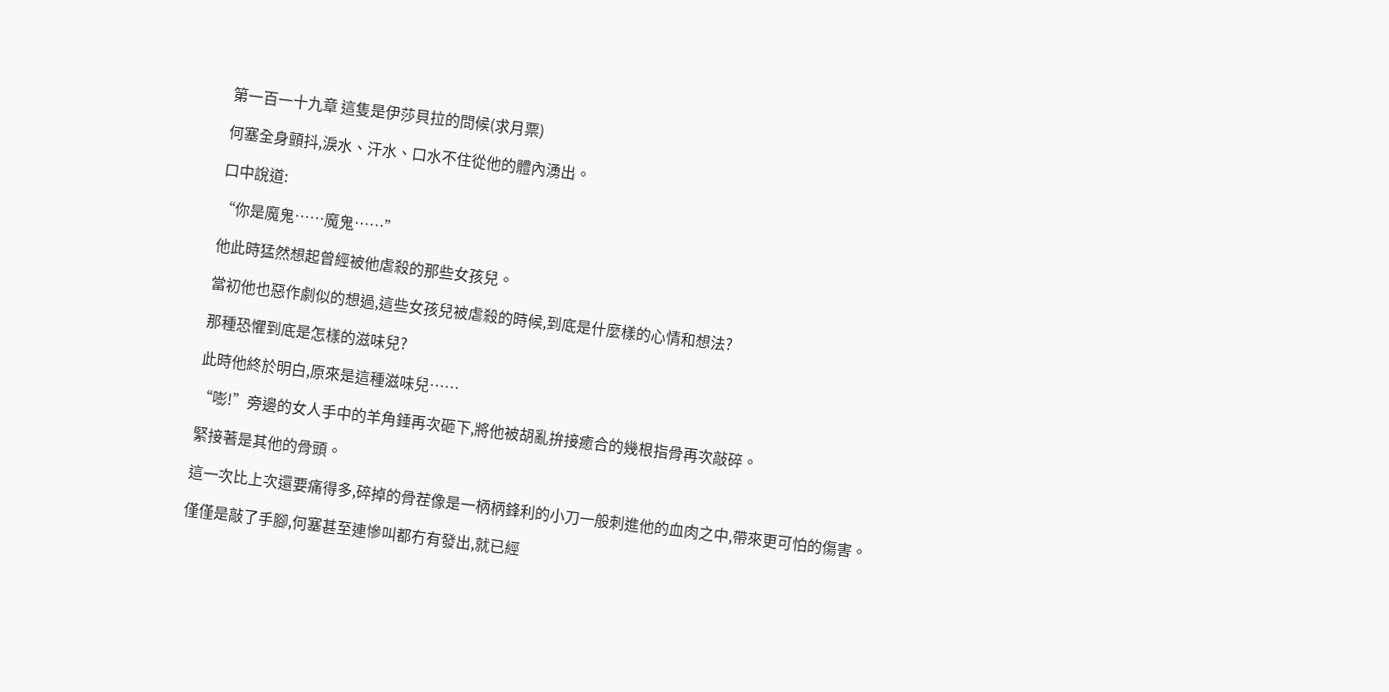第一百一十九章 這隻是伊莎貝拉的問候(求月票)

何塞全身顫抖,淚水、汗水、口水不住從他的體內湧出。

口中說道:

“你是魔鬼……魔鬼……”

他此時猛然想起曾經被他虐殺的那些女孩兒。

當初他也惡作劇似的想過,這些女孩兒被虐殺的時候,到底是什麼樣的心情和想法?

那種恐懼到底是怎樣的滋味兒?

此時他終於明白,原來是這種滋味兒……

“嘭!”旁邊的女人手中的羊角錘再次砸下,將他被胡亂拚接癒合的幾根指骨再次敲碎。

緊接著是其他的骨頭。

這一次比上次還要痛得多,碎掉的骨茬像是一柄柄鋒利的小刀一般刺進他的血肉之中,帶來更可怕的傷害。

僅僅是敲了手腳,何塞甚至連慘叫都冇有發出,就已經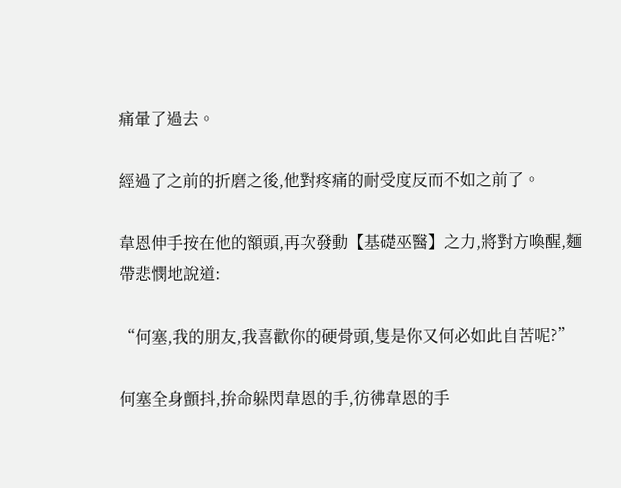痛暈了過去。

經過了之前的折磨之後,他對疼痛的耐受度反而不如之前了。

韋恩伸手按在他的額頭,再次發動【基礎巫醫】之力,將對方喚醒,麵帶悲憫地說道:

“何塞,我的朋友,我喜歡你的硬骨頭,隻是你又何必如此自苦呢?”

何塞全身顫抖,拚命躲閃韋恩的手,彷彿韋恩的手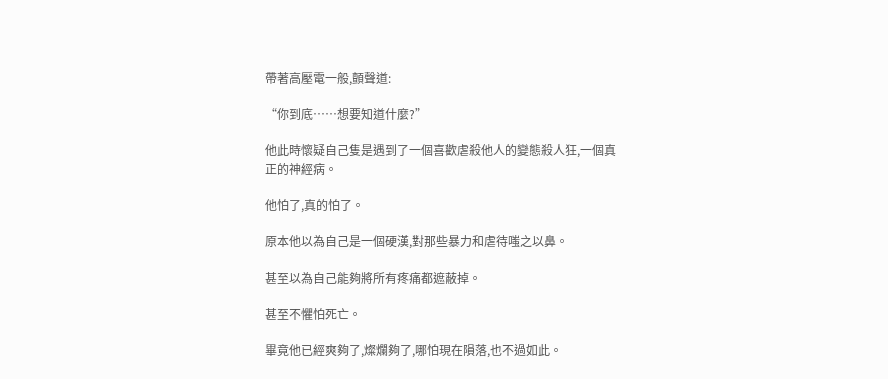帶著高壓電一般,顫聲道:

“你到底……想要知道什麼?”

他此時懷疑自己隻是遇到了一個喜歡虐殺他人的變態殺人狂,一個真正的神經病。

他怕了,真的怕了。

原本他以為自己是一個硬漢,對那些暴力和虐待嗤之以鼻。

甚至以為自己能夠將所有疼痛都遮蔽掉。

甚至不懼怕死亡。

畢竟他已經爽夠了,燦爛夠了,哪怕現在隕落,也不過如此。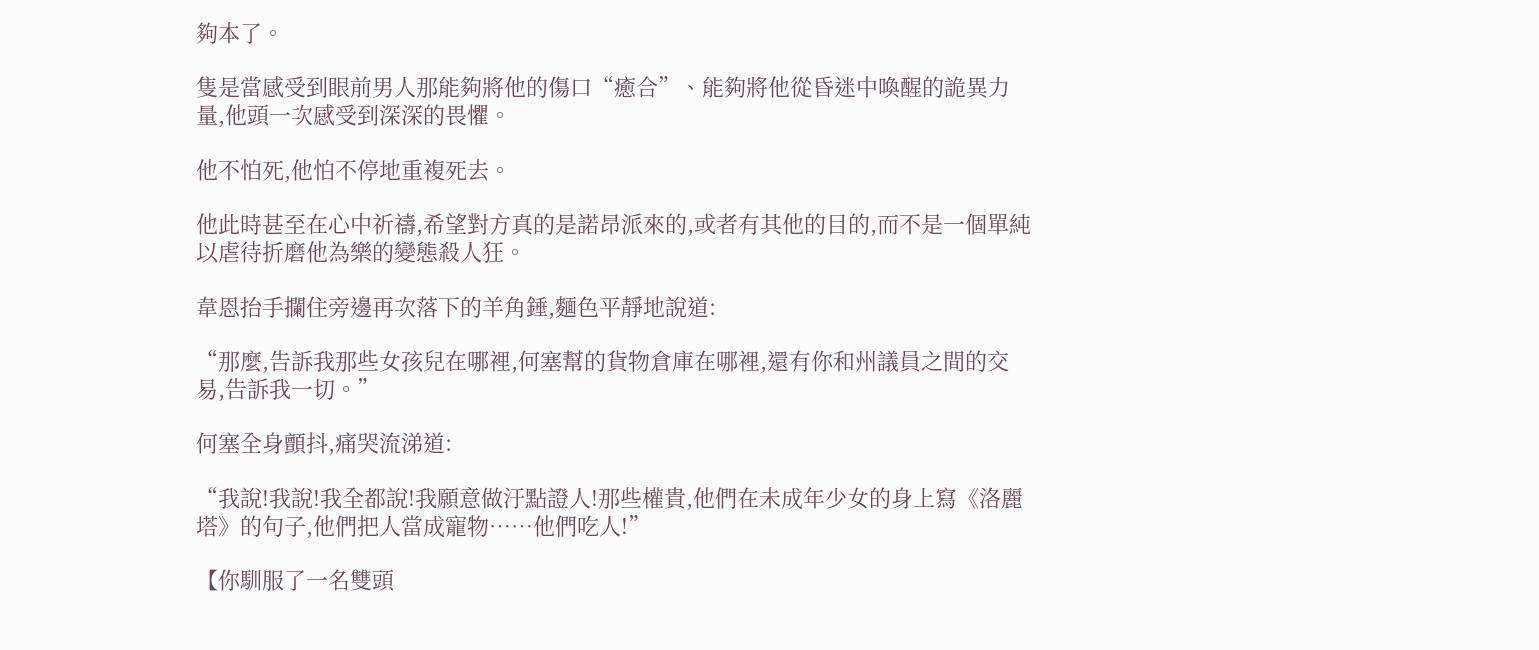夠本了。

隻是當感受到眼前男人那能夠將他的傷口“癒合”、能夠將他從昏迷中喚醒的詭異力量,他頭一次感受到深深的畏懼。

他不怕死,他怕不停地重複死去。

他此時甚至在心中祈禱,希望對方真的是諾昂派來的,或者有其他的目的,而不是一個單純以虐待折磨他為樂的變態殺人狂。

韋恩抬手攔住旁邊再次落下的羊角錘,麵色平靜地說道:

“那麼,告訴我那些女孩兒在哪裡,何塞幫的貨物倉庫在哪裡,還有你和州議員之間的交易,告訴我一切。”

何塞全身顫抖,痛哭流涕道:

“我說!我說!我全都說!我願意做汙點證人!那些權貴,他們在未成年少女的身上寫《洛麗塔》的句子,他們把人當成寵物……他們吃人!”

【你馴服了一名雙頭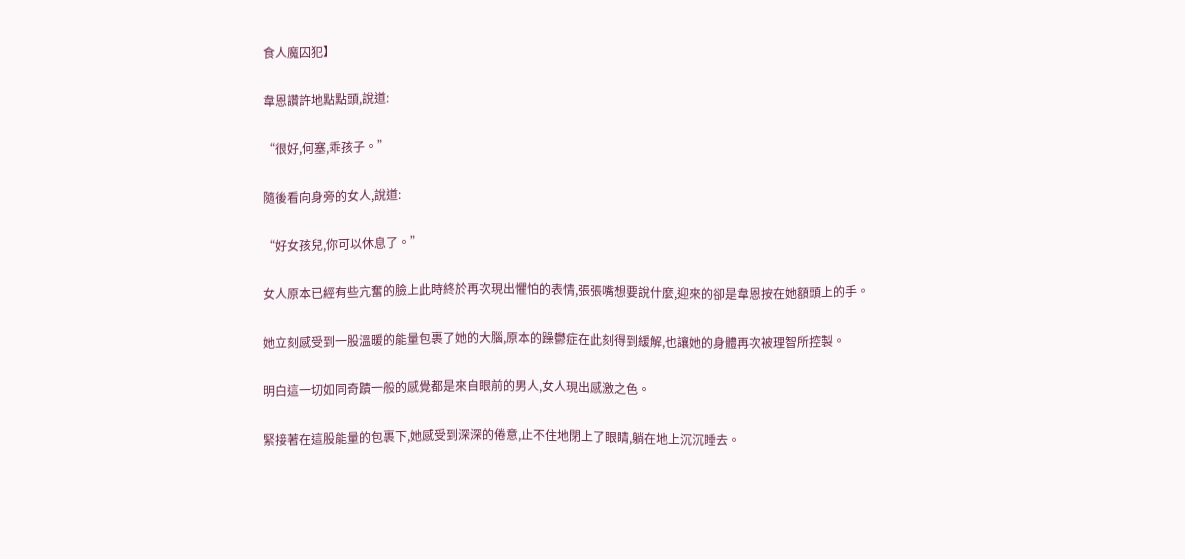食人魔囚犯】

韋恩讚許地點點頭,說道:

“很好,何塞,乖孩子。”

隨後看向身旁的女人,說道:

“好女孩兒,你可以休息了。”

女人原本已經有些亢奮的臉上此時終於再次現出懼怕的表情,張張嘴想要說什麼,迎來的卻是韋恩按在她額頭上的手。

她立刻感受到一股溫暖的能量包裹了她的大腦,原本的躁鬱症在此刻得到緩解,也讓她的身體再次被理智所控製。

明白這一切如同奇蹟一般的感覺都是來自眼前的男人,女人現出感激之色。

緊接著在這股能量的包裹下,她感受到深深的倦意,止不住地閉上了眼睛,躺在地上沉沉睡去。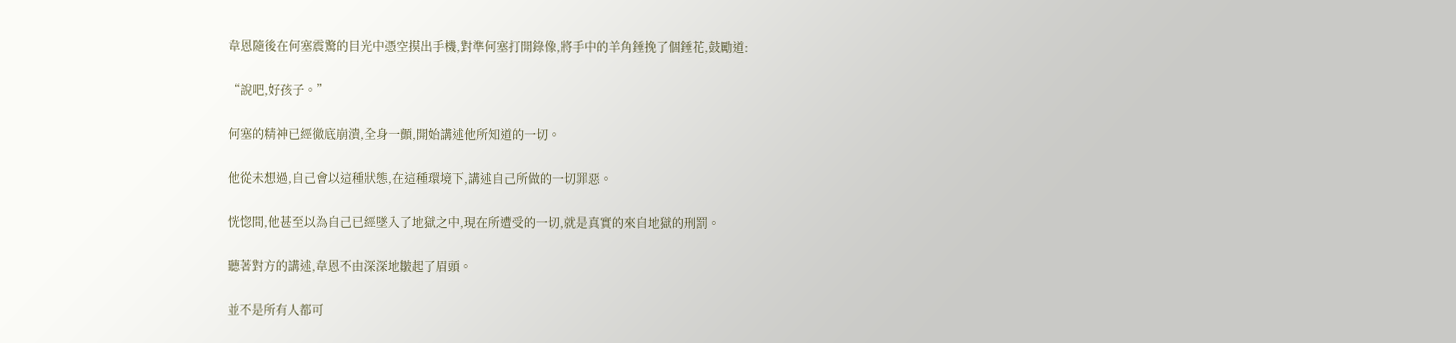韋恩隨後在何塞震驚的目光中憑空摸出手機,對準何塞打開錄像,將手中的羊角錘挽了個錘花,鼓勵道:

“說吧,好孩子。”

何塞的精神已經徹底崩潰,全身一顫,開始講述他所知道的一切。

他從未想過,自己會以這種狀態,在這種環境下,講述自己所做的一切罪惡。

恍惚間,他甚至以為自己已經墜入了地獄之中,現在所遭受的一切,就是真實的來自地獄的刑罰。

聽著對方的講述,韋恩不由深深地皺起了眉頭。

並不是所有人都可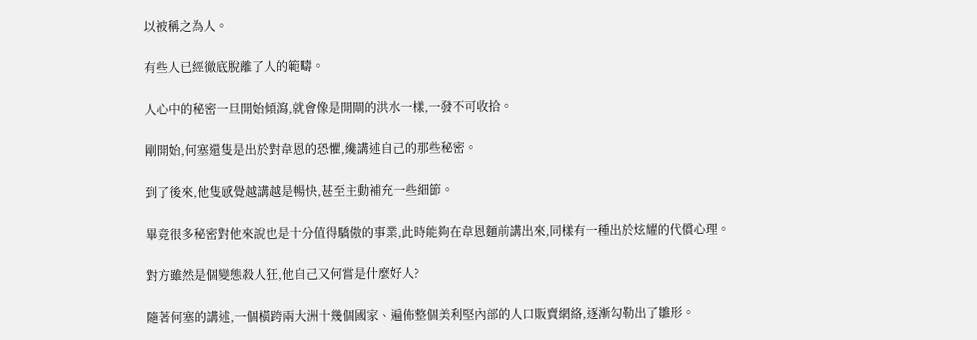以被稱之為人。

有些人已經徹底脫離了人的範疇。

人心中的秘密一旦開始傾瀉,就會像是開閘的洪水一樣,一發不可收拾。

剛開始,何塞還隻是出於對韋恩的恐懼,纔講述自己的那些秘密。

到了後來,他隻感覺越講越是暢快,甚至主動補充一些細節。

畢竟很多秘密對他來說也是十分值得驕傲的事業,此時能夠在韋恩麵前講出來,同樣有一種出於炫耀的代償心理。

對方雖然是個變態殺人狂,他自己又何嘗是什麼好人?

隨著何塞的講述,一個橫跨兩大洲十幾個國家、遍佈整個美利堅內部的人口販賣網絡,逐漸勾勒出了雛形。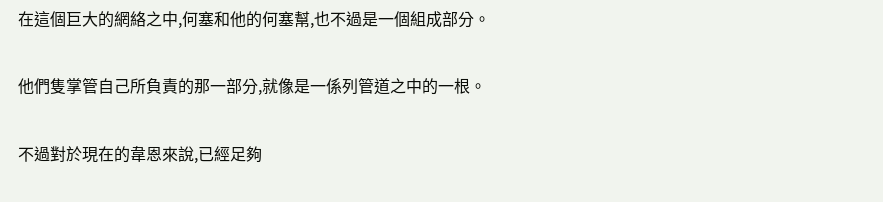在這個巨大的網絡之中,何塞和他的何塞幫,也不過是一個組成部分。

他們隻掌管自己所負責的那一部分,就像是一係列管道之中的一根。

不過對於現在的韋恩來說,已經足夠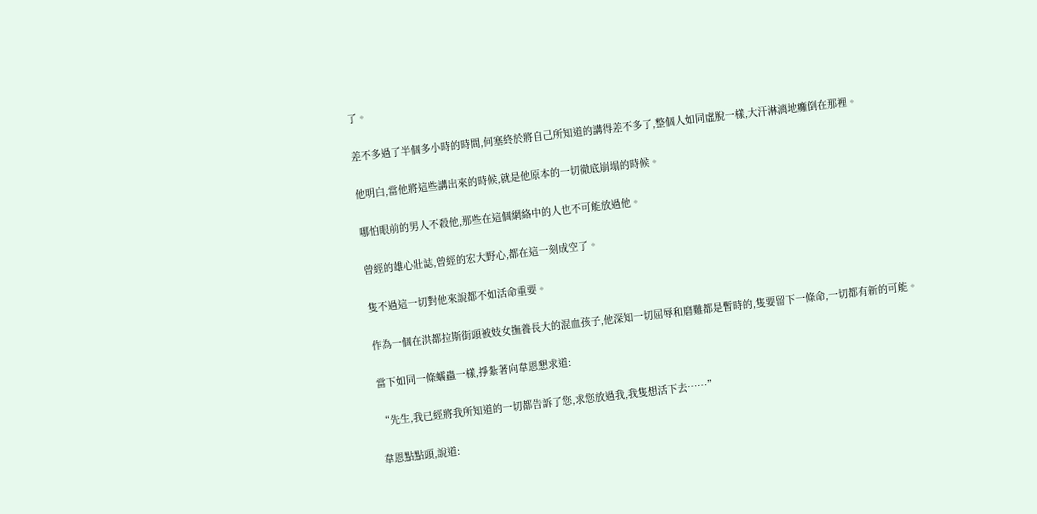了。

差不多過了半個多小時的時間,何塞終於將自己所知道的講得差不多了,整個人如同虛脫一樣,大汗淋漓地癱倒在那裡。

他明白,當他將這些講出來的時候,就是他原本的一切徹底崩塌的時候。

哪怕眼前的男人不殺他,那些在這個網絡中的人也不可能放過他。

曾經的雄心壯誌,曾經的宏大野心,都在這一刻成空了。

隻不過這一切對他來說都不如活命重要。

作為一個在洪都拉斯街頭被妓女撫養長大的混血孩子,他深知一切屈辱和磨難都是暫時的,隻要留下一條命,一切都有新的可能。

當下如同一條蠕蟲一樣,掙紮著向韋恩懇求道:

“先生,我已經將我所知道的一切都告訴了您,求您放過我,我隻想活下去……”

韋恩點點頭,說道: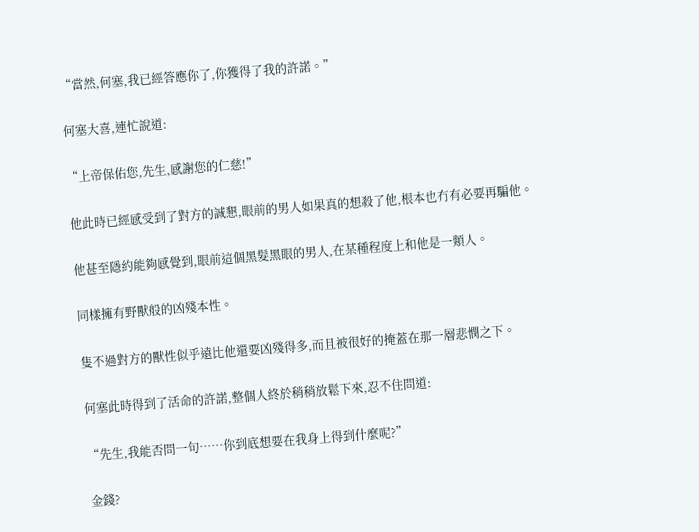“當然,何塞,我已經答應你了,你獲得了我的許諾。”

何塞大喜,連忙說道:

“上帝保佑您,先生,感謝您的仁慈!”

他此時已經感受到了對方的誠懇,眼前的男人如果真的想殺了他,根本也冇有必要再騙他。

他甚至隱約能夠感覺到,眼前這個黑髮黑眼的男人,在某種程度上和他是一類人。

同樣擁有野獸般的凶殘本性。

隻不過對方的獸性似乎遠比他還要凶殘得多,而且被很好的掩蓋在那一層悲憫之下。

何塞此時得到了活命的許諾,整個人終於稍稍放鬆下來,忍不住問道:

“先生,我能否問一句……你到底想要在我身上得到什麼呢?”

金錢?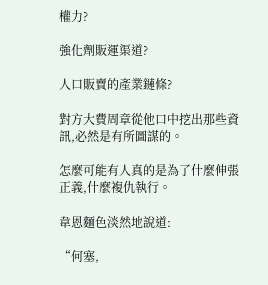權力?

強化劑販運渠道?

人口販賣的產業鏈條?

對方大費周章從他口中挖出那些資訊,必然是有所圖謀的。

怎麼可能有人真的是為了什麼伸張正義,什麼複仇執行。

韋恩麵色淡然地說道:

“何塞,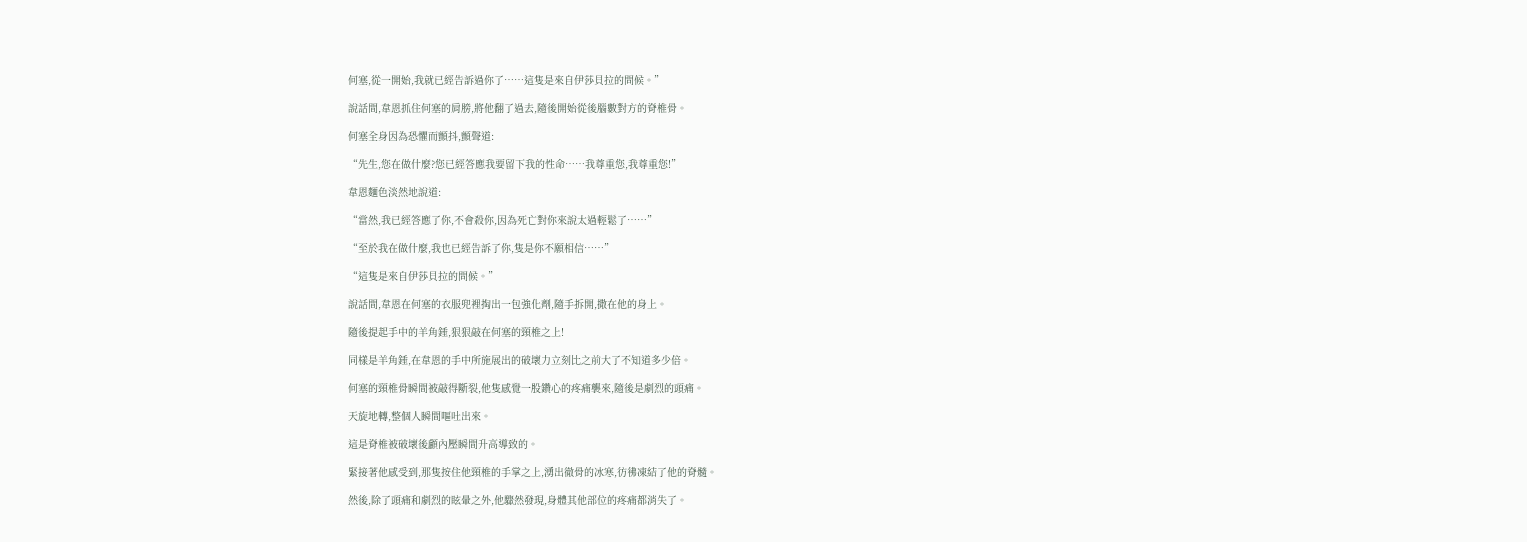何塞,從一開始,我就已經告訴過你了……這隻是來自伊莎貝拉的問候。”

說話間,韋恩抓住何塞的肩膀,將他翻了過去,隨後開始從後腦數對方的脊椎骨。

何塞全身因為恐懼而顫抖,顫聲道:

“先生,您在做什麼?您已經答應我要留下我的性命……我尊重您,我尊重您!”

韋恩麵色淡然地說道:

“當然,我已經答應了你,不會殺你,因為死亡對你來說太過輕鬆了……”

“至於我在做什麼,我也已經告訴了你,隻是你不願相信……”

“這隻是來自伊莎貝拉的問候。”

說話間,韋恩在何塞的衣服兜裡掏出一包強化劑,隨手拆開,撒在他的身上。

隨後提起手中的羊角錘,狠狠敲在何塞的頸椎之上!

同樣是羊角錘,在韋恩的手中所施展出的破壞力立刻比之前大了不知道多少倍。

何塞的頸椎骨瞬間被敲得斷裂,他隻感覺一股鑽心的疼痛襲來,隨後是劇烈的頭痛。

天旋地轉,整個人瞬間嘔吐出來。

這是脊椎被破壞後顱內壓瞬間升高導致的。

緊接著他感受到,那隻按住他頸椎的手掌之上,湧出徹骨的冰寒,彷彿凍結了他的脊髓。

然後,除了頭痛和劇烈的眩暈之外,他驟然發現,身體其他部位的疼痛都消失了。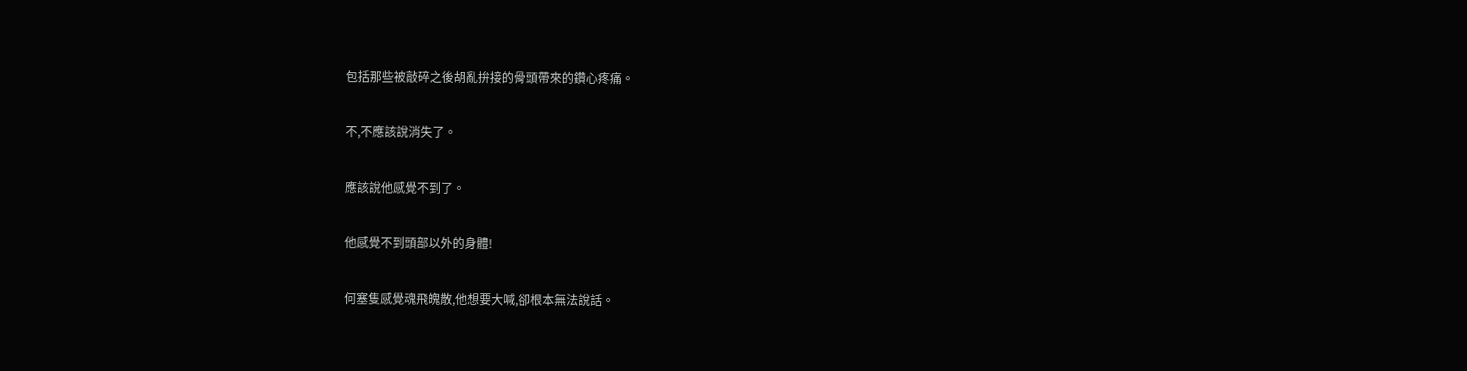包括那些被敲碎之後胡亂拚接的骨頭帶來的鑽心疼痛。

不,不應該說消失了。

應該說他感覺不到了。

他感覺不到頭部以外的身體!

何塞隻感覺魂飛魄散,他想要大喊,卻根本無法說話。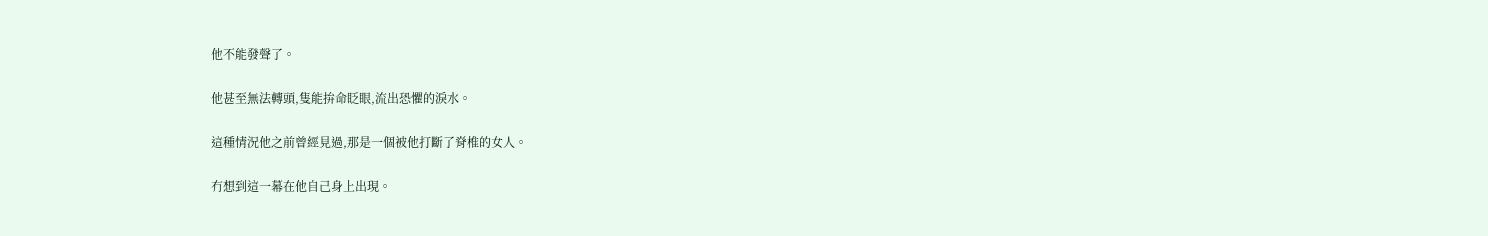他不能發聲了。

他甚至無法轉頭,隻能拚命眨眼,流出恐懼的淚水。

這種情況他之前曾經見過,那是一個被他打斷了脊椎的女人。

冇想到這一幕在他自己身上出現。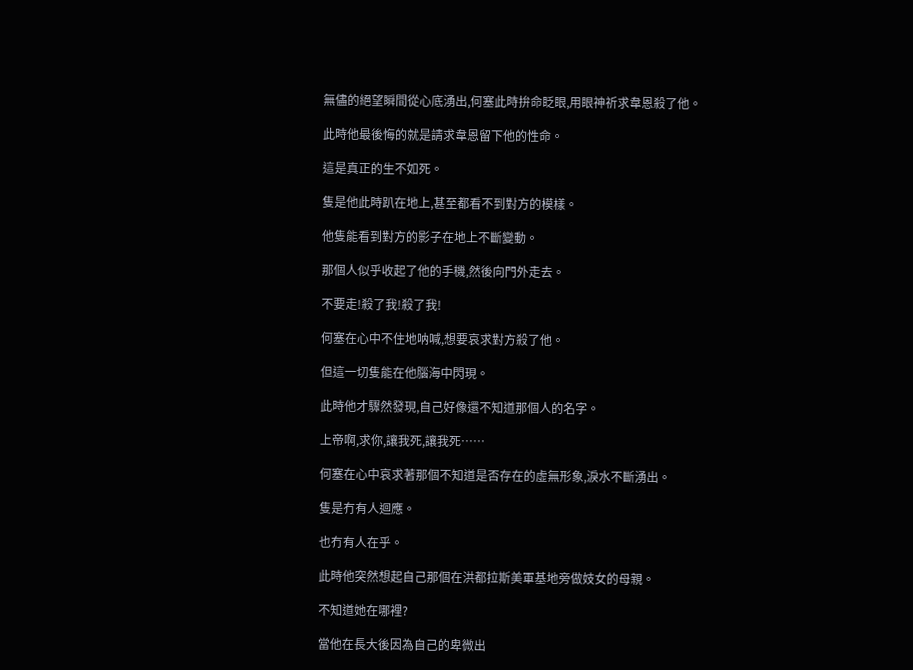無儘的絕望瞬間從心底湧出,何塞此時拚命眨眼,用眼神祈求韋恩殺了他。

此時他最後悔的就是請求韋恩留下他的性命。

這是真正的生不如死。

隻是他此時趴在地上,甚至都看不到對方的模樣。

他隻能看到對方的影子在地上不斷變動。

那個人似乎收起了他的手機,然後向門外走去。

不要走!殺了我!殺了我!

何塞在心中不住地呐喊,想要哀求對方殺了他。

但這一切隻能在他腦海中閃現。

此時他才驟然發現,自己好像還不知道那個人的名字。

上帝啊,求你,讓我死,讓我死……

何塞在心中哀求著那個不知道是否存在的虛無形象,淚水不斷湧出。

隻是冇有人迴應。

也冇有人在乎。

此時他突然想起自己那個在洪都拉斯美軍基地旁做妓女的母親。

不知道她在哪裡?

當他在長大後因為自己的卑微出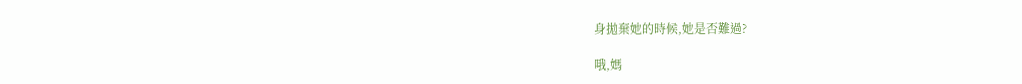身拋棄她的時候,她是否難過?

哦,媽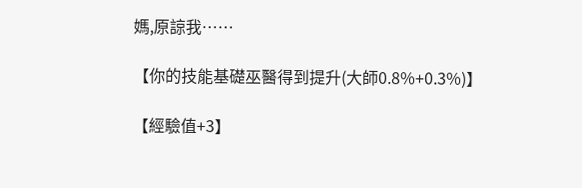媽,原諒我……

【你的技能基礎巫醫得到提升(大師0.8%+0.3%)】

【經驗值+3】